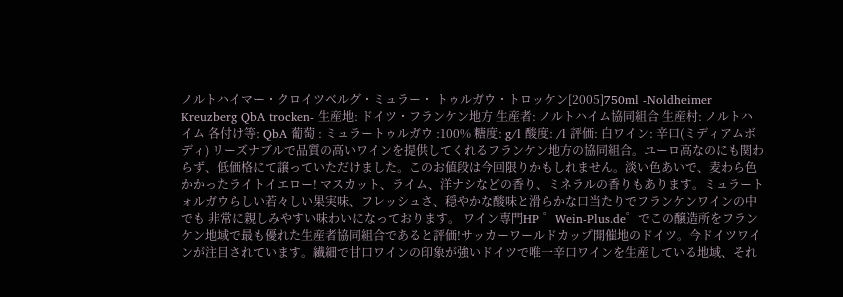ノルトハイマー・クロイツベルグ・ミュラー・ トゥルガウ・トロッケン[2005]750ml -Noldheimer Kreuzberg QbA trocken- 生産地: ドイツ・フランケン地方 生産者: ノルトハイム協同組合 生産村: ノルトハイム 各付け等: QbA 葡萄 : ミュラートゥルガウ :100% 糖度: g/l 酸度: /l 評価: 白ワイン: 辛口(ミディアムボディ) リーズナブルで品質の高いワインを提供してくれるフランケン地方の協同組合。ユーロ高なのにも関わらず、低価格にて譲っていただけました。このお値段は今回限りかもしれません。淡い色あいで、麦わら色かかったライトイエロー! マスカット、ライム、洋ナシなどの香り、ミネラルの香りもあります。ミュラートォルガウらしい若々しい果実味、フレッシュさ、穏やかな酸味と滑らかな口当たりでフランケンワインの中でも 非常に親しみやすい味わいになっております。 ワイン専門HP ゜Wein-Plus.de゜でこの醸造所をフランケン地域で最も優れた生産者協同組合であると評価!サッカーワールドカップ開催地のドイツ。今ドイツワインが注目されています。繊細で甘口ワインの印象が強いドイツで唯一辛口ワインを生産している地域、それ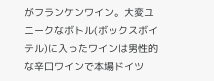がフランケンワイン。大変ユニークなボトル(ボックスボイテル)に入ったワインは男性的な辛口ワインで本場ドイツ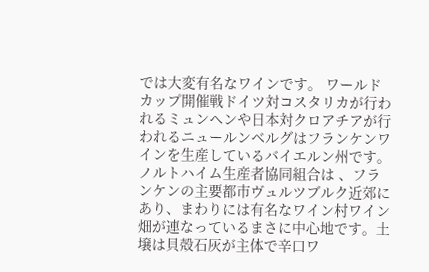では大変有名なワインです。 ワールドカップ開催戦ドイツ対コスタリカが行われるミュンヘンや日本対クロアチアが行われるニュールンベルグはフランケンワインを生産しているバイエルン州です。ノルトハイム生産者協同組合は 、フランケンの主要都市ヴュルツブルク近郊にあり、まわりには有名なワイン村ワイン畑が連なっているまさに中心地です。土壌は貝殻石灰が主体で辛口ワ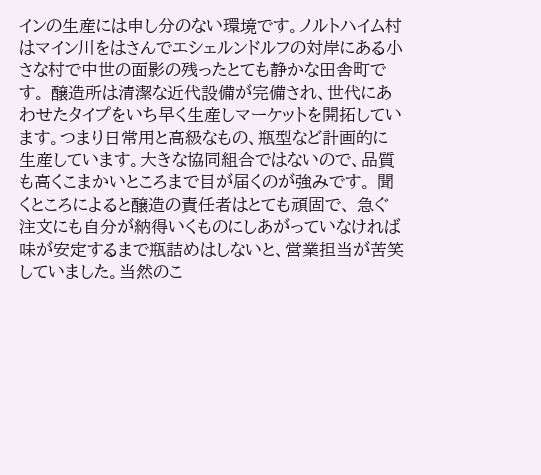インの生産には申し分のない環境です。ノルトハイム村はマイン川をはさんでエシェルンドルフの対岸にある小さな村で中世の面影の残ったとても静かな田舎町です。 醸造所は清潔な近代設備が完備され、世代にあわせたタイプをいち早く生産しマーケットを開拓しています。つまり日常用と高級なもの、瓶型など計画的に生産しています。大きな協同組合ではないので、品質も高くこまかいところまで目が届くのが強みです。 聞くところによると醸造の責任者はとても頑固で、 急ぐ注文にも自分が納得いくものにしあがっていなければ味が安定するまで瓶詰めはしないと、営業担当が苦笑していました。当然のこ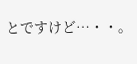とですけど…・・。